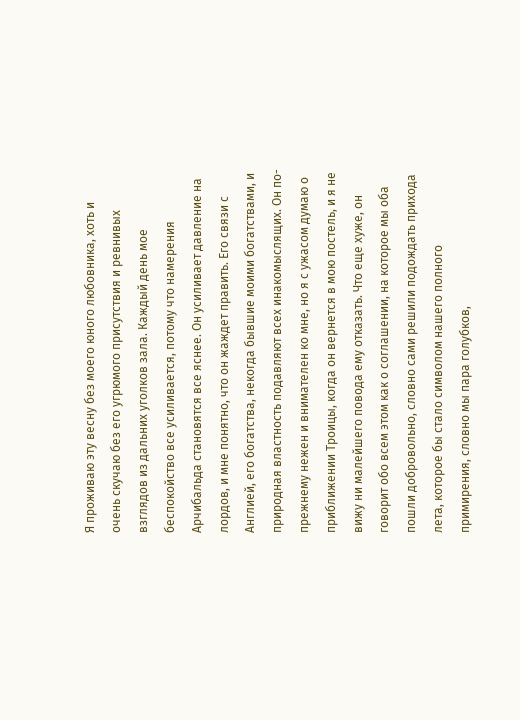Я проживаю эту весну без моего юного любовника, хоть и очень скучаю без его угрюмого присутствия и ревнивых взглядов из дальних уголков зала. Каждый день мое беспокойство все усиливается, потому что намерения Арчибальда становятся все яснее. Он усиливает давление на лордов, и мне понятно, что он жаждет править. Его связи с Англией, его богатства, некогда бывшие моими богатствами, и природная властность подавляют всех инакомыслящих. Он по-прежнему нежен и внимателен ко мне, но я с ужасом думаю о приближении Троицы, когда он вернется в мою постель, и я не вижу ни малейшего повода ему отказать. Что еще хуже, он говорит обо всем этом как о соглашении, на которое мы оба пошли добровольно, словно сами решили подождать прихода лета, которое бы стало символом нашего полного примирения, словно мы пара голубков,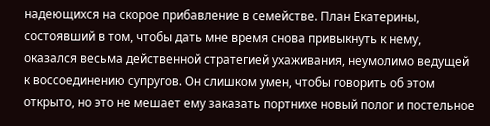надеющихся на скорое прибавление в семействе. План Екатерины, состоявший в том, чтобы дать мне время снова привыкнуть к нему, оказался весьма действенной стратегией ухаживания, неумолимо ведущей к воссоединению супругов. Он слишком умен, чтобы говорить об этом открыто, но это не мешает ему заказать портнихе новый полог и постельное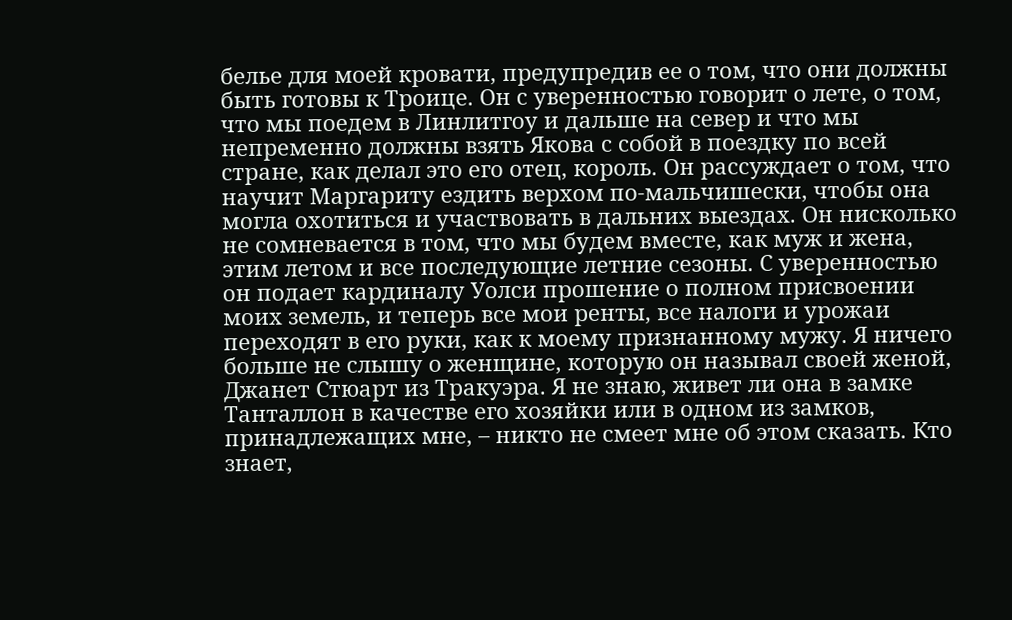белье для моей кровати, предупредив ее о том, что они должны быть готовы к Троице. Он с уверенностью говорит о лете, о том, что мы поедем в Линлитгоу и дальше на север и что мы непременно должны взять Якова с собой в поездку по всей стране, как делал это его отец, король. Он рассуждает о том, что научит Маргариту ездить верхом по-мальчишески, чтобы она могла охотиться и участвовать в дальних выездах. Он нисколько не сомневается в том, что мы будем вместе, как муж и жена, этим летом и все последующие летние сезоны. С уверенностью он подает кардиналу Уолси прошение о полном присвоении моих земель, и теперь все мои ренты, все налоги и урожаи переходят в его руки, как к моему признанному мужу. Я ничего больше не слышу о женщине, которую он называл своей женой, Джанет Стюарт из Тракуэра. Я не знаю, живет ли она в замке Танталлон в качестве его хозяйки или в одном из замков, принадлежащих мне, – никто не смеет мне об этом сказать. Кто знает,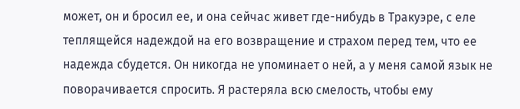может, он и бросил ее, и она сейчас живет где-нибудь в Тракуэре, с еле теплящейся надеждой на его возвращение и страхом перед тем, что ее надежда сбудется. Он никогда не упоминает о ней, а у меня самой язык не поворачивается спросить. Я растеряла всю смелость, чтобы ему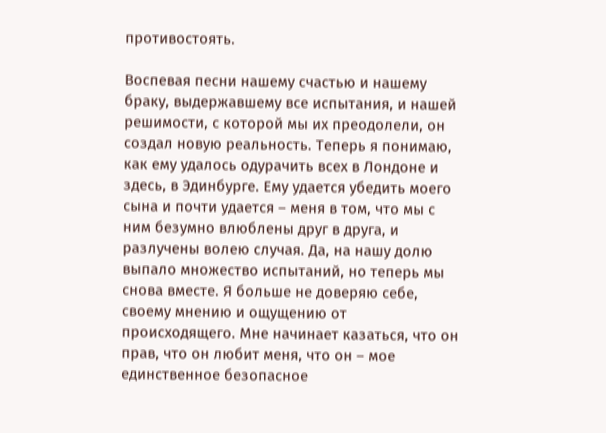противостоять.

Воспевая песни нашему счастью и нашему браку, выдержавшему все испытания, и нашей решимости, с которой мы их преодолели, он создал новую реальность. Теперь я понимаю, как ему удалось одурачить всех в Лондоне и здесь, в Эдинбурге. Ему удается убедить моего сына и почти удается – меня в том, что мы с ним безумно влюблены друг в друга, и разлучены волею случая. Да, на нашу долю выпало множество испытаний, но теперь мы снова вместе. Я больше не доверяю себе, своему мнению и ощущению от происходящего. Мне начинает казаться, что он прав, что он любит меня, что он – мое единственное безопасное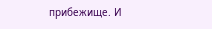прибежище. И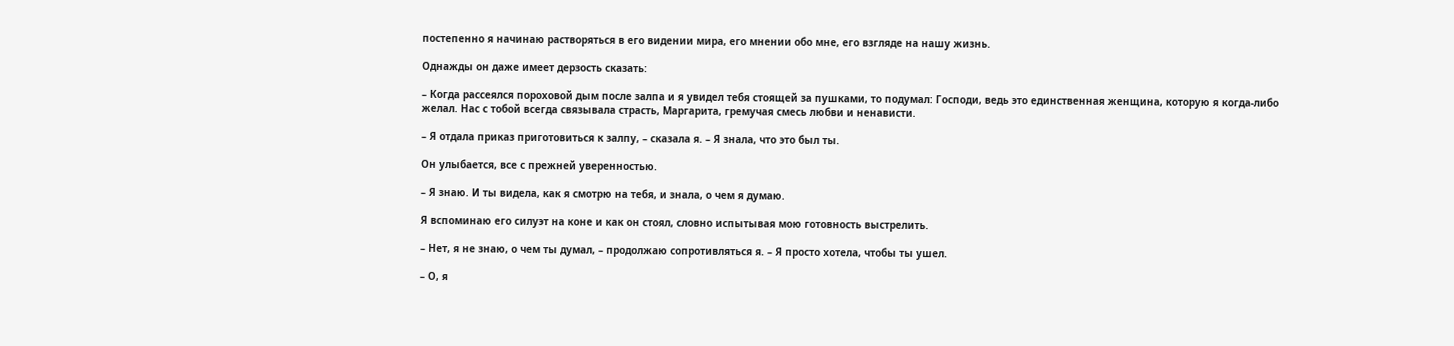постепенно я начинаю растворяться в его видении мира, его мнении обо мне, его взгляде на нашу жизнь.

Однажды он даже имеет дерзость сказать:

– Когда рассеялся пороховой дым после залпа и я увидел тебя стоящей за пушками, то подумал: Господи, ведь это единственная женщина, которую я когда-либо желал. Нас с тобой всегда связывала страсть, Маргарита, гремучая смесь любви и ненависти.

– Я отдала приказ приготовиться к залпу, – сказала я. – Я знала, что это был ты.

Он улыбается, все с прежней уверенностью.

– Я знаю. И ты видела, как я смотрю на тебя, и знала, о чем я думаю.

Я вспоминаю его силуэт на коне и как он стоял, словно испытывая мою готовность выстрелить.

– Нет, я не знаю, о чем ты думал, – продолжаю сопротивляться я. – Я просто хотела, чтобы ты ушел.

– О, я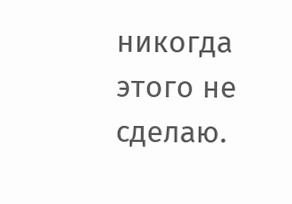никогда этого не сделаю.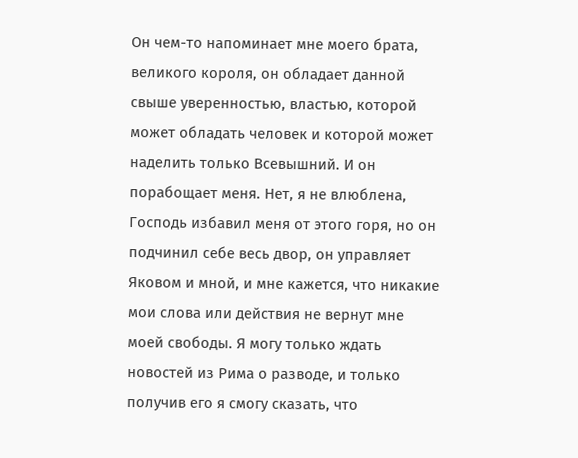Он чем-то напоминает мне моего брата, великого короля, он обладает данной свыше уверенностью, властью, которой может обладать человек и которой может наделить только Всевышний. И он порабощает меня. Нет, я не влюблена, Господь избавил меня от этого горя, но он подчинил себе весь двор, он управляет Яковом и мной, и мне кажется, что никакие мои слова или действия не вернут мне моей свободы. Я могу только ждать новостей из Рима о разводе, и только получив его я смогу сказать, что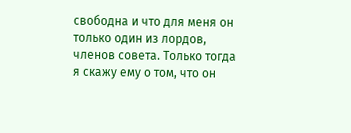свободна и что для меня он только один из лордов, членов совета. Только тогда я скажу ему о том, что он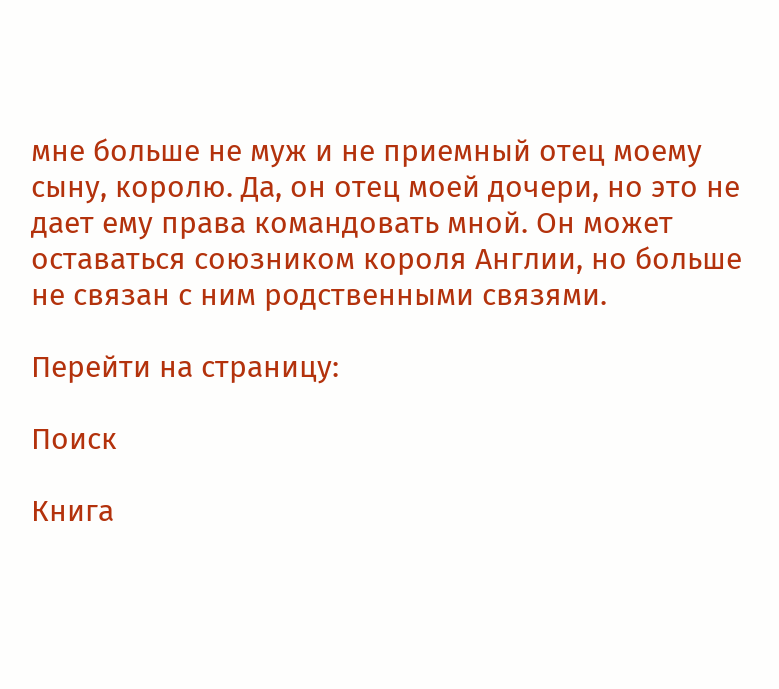мне больше не муж и не приемный отец моему сыну, королю. Да, он отец моей дочери, но это не дает ему права командовать мной. Он может оставаться союзником короля Англии, но больше не связан с ним родственными связями.

Перейти на страницу:

Поиск

Книга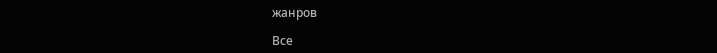жанров

Все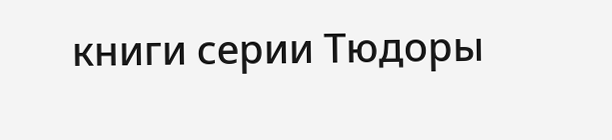книги серии Тюдоры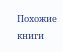Похожие книги